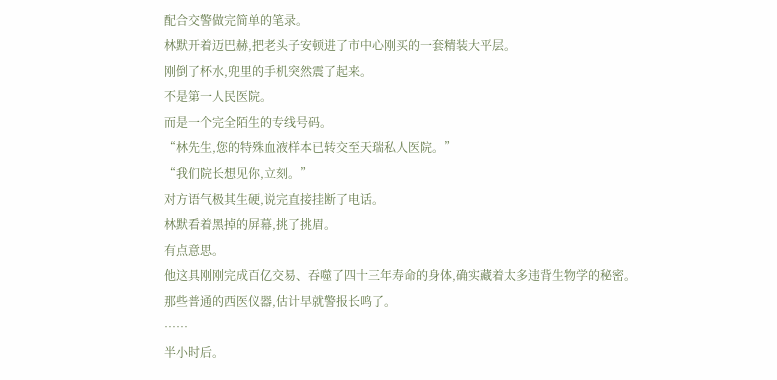配合交警做完简单的笔录。
林默开着迈巴赫,把老头子安顿进了市中心刚买的一套精装大平层。
刚倒了杯水,兜里的手机突然震了起来。
不是第一人民医院。
而是一个完全陌生的专线号码。
“林先生,您的特殊血液样本已转交至天瑞私人医院。”
“我们院长想见你,立刻。”
对方语气极其生硬,说完直接挂断了电话。
林默看着黑掉的屏幕,挑了挑眉。
有点意思。
他这具刚刚完成百亿交易、吞噬了四十三年寿命的身体,确实藏着太多违背生物学的秘密。
那些普通的西医仪器,估计早就警报长鸣了。
……
半小时后。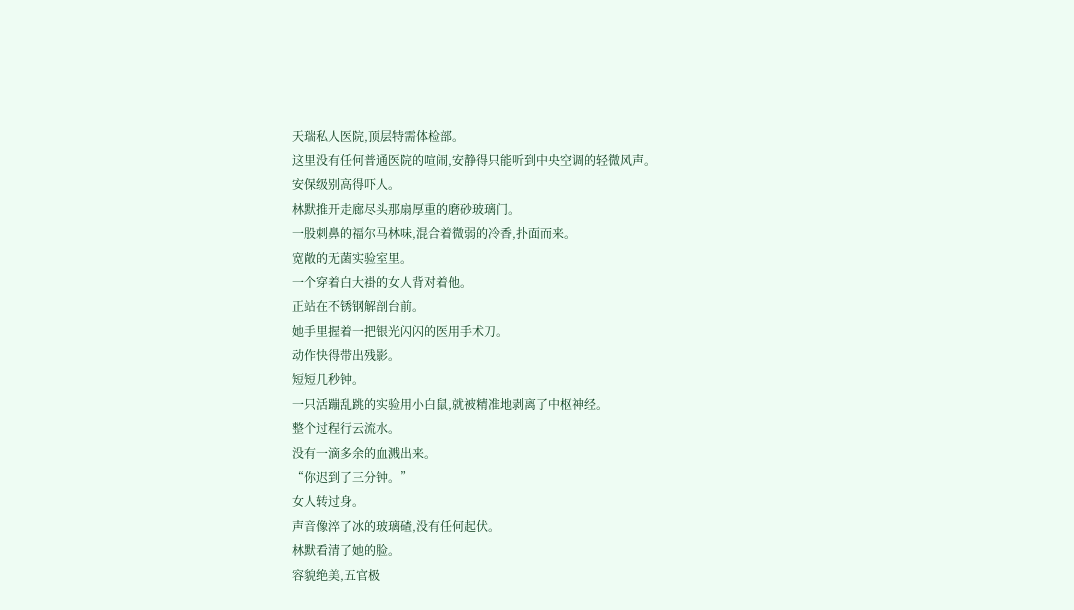天瑞私人医院,顶层特需体检部。
这里没有任何普通医院的喧闹,安静得只能听到中央空调的轻微风声。
安保级别高得吓人。
林默推开走廊尽头那扇厚重的磨砂玻璃门。
一股刺鼻的福尔马林味,混合着微弱的冷香,扑面而来。
宽敞的无菌实验室里。
一个穿着白大褂的女人背对着他。
正站在不锈钢解剖台前。
她手里握着一把银光闪闪的医用手术刀。
动作快得带出残影。
短短几秒钟。
一只活蹦乱跳的实验用小白鼠,就被精准地剥离了中枢神经。
整个过程行云流水。
没有一滴多余的血溅出来。
“你迟到了三分钟。”
女人转过身。
声音像淬了冰的玻璃碴,没有任何起伏。
林默看清了她的脸。
容貌绝美,五官极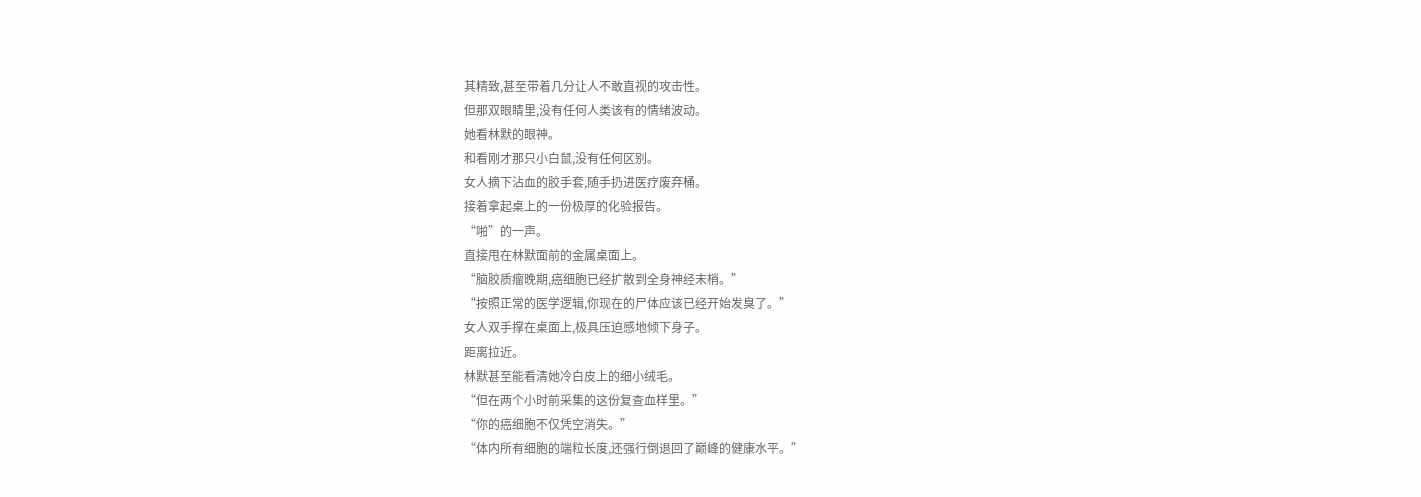其精致,甚至带着几分让人不敢直视的攻击性。
但那双眼睛里,没有任何人类该有的情绪波动。
她看林默的眼神。
和看刚才那只小白鼠,没有任何区别。
女人摘下沾血的胶手套,随手扔进医疗废弃桶。
接着拿起桌上的一份极厚的化验报告。
“啪”的一声。
直接甩在林默面前的金属桌面上。
“脑胶质瘤晚期,癌细胞已经扩散到全身神经末梢。”
“按照正常的医学逻辑,你现在的尸体应该已经开始发臭了。”
女人双手撑在桌面上,极具压迫感地倾下身子。
距离拉近。
林默甚至能看清她冷白皮上的细小绒毛。
“但在两个小时前采集的这份复查血样里。”
“你的癌细胞不仅凭空消失。”
“体内所有细胞的端粒长度,还强行倒退回了巅峰的健康水平。”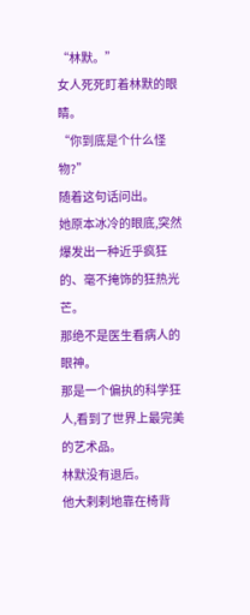“林默。”
女人死死盯着林默的眼睛。
“你到底是个什么怪物?”
随着这句话问出。
她原本冰冷的眼底,突然爆发出一种近乎疯狂的、毫不掩饰的狂热光芒。
那绝不是医生看病人的眼神。
那是一个偏执的科学狂人,看到了世界上最完美的艺术品。
林默没有退后。
他大剌剌地靠在椅背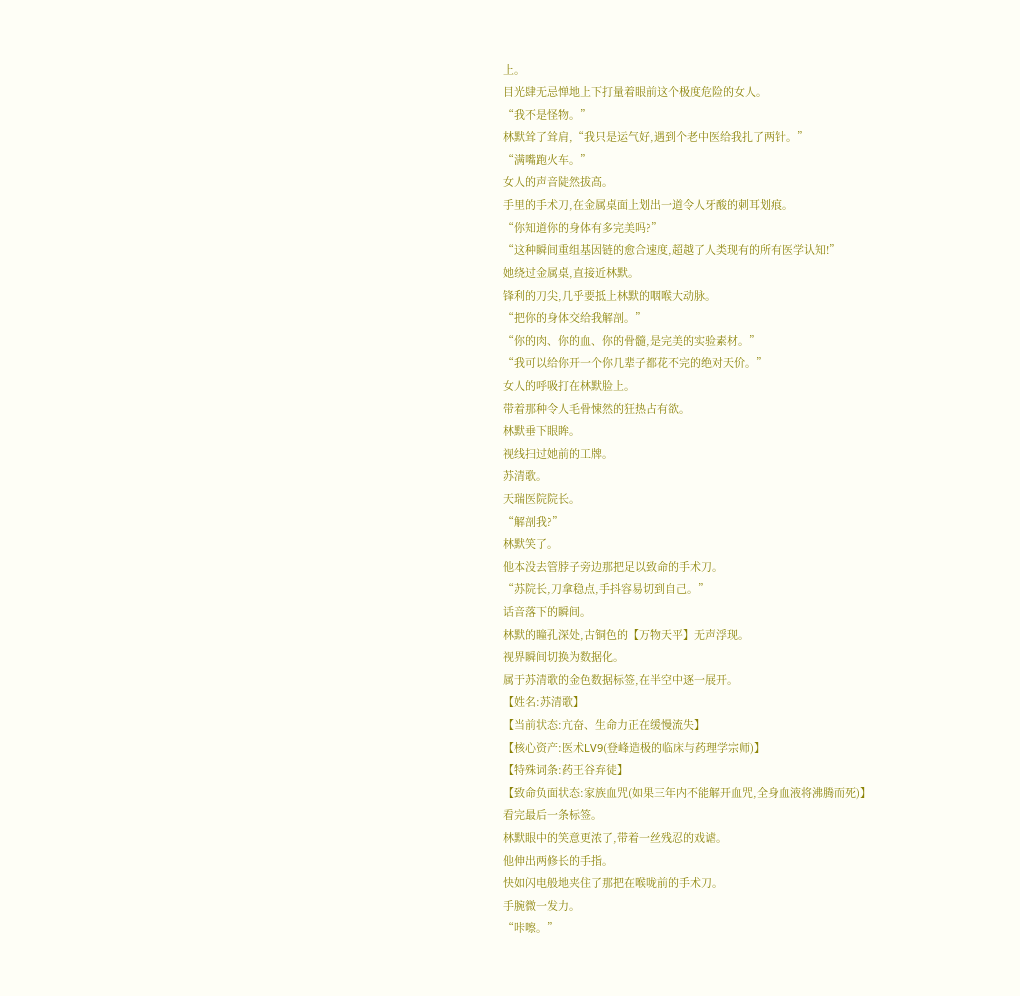上。
目光肆无忌惮地上下打量着眼前这个极度危险的女人。
“我不是怪物。”
林默耸了耸肩,“我只是运气好,遇到个老中医给我扎了两针。”
“满嘴跑火车。”
女人的声音陡然拔高。
手里的手术刀,在金属桌面上划出一道令人牙酸的刺耳划痕。
“你知道你的身体有多完美吗?”
“这种瞬间重组基因链的愈合速度,超越了人类现有的所有医学认知!”
她绕过金属桌,直接近林默。
锋利的刀尖,几乎要抵上林默的咽喉大动脉。
“把你的身体交给我解剖。”
“你的肉、你的血、你的骨髓,是完美的实验素材。”
“我可以给你开一个你几辈子都花不完的绝对天价。”
女人的呼吸打在林默脸上。
带着那种令人毛骨悚然的狂热占有欲。
林默垂下眼眸。
视线扫过她前的工牌。
苏清歌。
天瑞医院院长。
“解剖我?”
林默笑了。
他本没去管脖子旁边那把足以致命的手术刀。
“苏院长,刀拿稳点,手抖容易切到自己。”
话音落下的瞬间。
林默的瞳孔深处,古铜色的【万物天平】无声浮现。
视界瞬间切换为数据化。
属于苏清歌的金色数据标签,在半空中逐一展开。
【姓名:苏清歌】
【当前状态:亢奋、生命力正在缓慢流失】
【核心资产:医术LV9(登峰造极的临床与药理学宗师)】
【特殊词条:药王谷弃徒】
【致命负面状态:家族血咒(如果三年内不能解开血咒,全身血液将沸腾而死)】
看完最后一条标签。
林默眼中的笑意更浓了,带着一丝残忍的戏谑。
他伸出两修长的手指。
快如闪电般地夹住了那把在喉咙前的手术刀。
手腕微一发力。
“咔嚓。”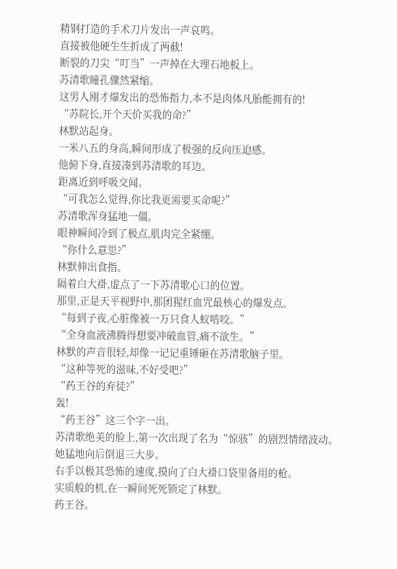精钢打造的手术刀片发出一声哀鸣。
直接被他硬生生折成了两截!
断裂的刀尖“叮当”一声掉在大理石地板上。
苏清歌瞳孔骤然紧缩。
这男人刚才爆发出的恐怖指力,本不是肉体凡胎能拥有的!
“苏院长,开个天价买我的命?”
林默站起身。
一米八五的身高,瞬间形成了极强的反向压迫感。
他俯下身,直接凑到苏清歌的耳边。
距离近到呼吸交闻。
“可我怎么觉得,你比我更需要买命呢?”
苏清歌浑身猛地一僵。
眼神瞬间冷到了极点,肌肉完全紧绷。
“你什么意思?”
林默伸出食指。
隔着白大褂,虚点了一下苏清歌心口的位置。
那里,正是天平视野中,那团猩红血咒最核心的爆发点。
“每到子夜,心脏像被一万只食人蚁啃咬。”
“全身血液沸腾得想要冲破血管,痛不欲生。”
林默的声音很轻,却像一记记重锤砸在苏清歌脑子里。
“这种等死的滋味,不好受吧?”
“药王谷的弃徒?”
轰!
“药王谷”这三个字一出。
苏清歌绝美的脸上,第一次出现了名为“惊骇”的剧烈情绪波动。
她猛地向后倒退三大步。
右手以极其恐怖的速度,摸向了白大褂口袋里备用的枪。
实质般的机,在一瞬间死死锁定了林默。
药王谷。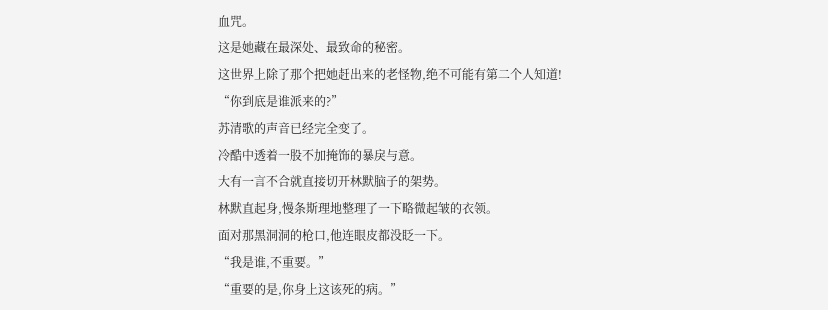血咒。
这是她藏在最深处、最致命的秘密。
这世界上除了那个把她赶出来的老怪物,绝不可能有第二个人知道!
“你到底是谁派来的?”
苏清歌的声音已经完全变了。
冷酷中透着一股不加掩饰的暴戾与意。
大有一言不合就直接切开林默脑子的架势。
林默直起身,慢条斯理地整理了一下略微起皱的衣领。
面对那黑洞洞的枪口,他连眼皮都没眨一下。
“我是谁,不重要。”
“重要的是,你身上这该死的病。”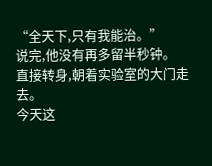“全天下,只有我能治。”
说完,他没有再多留半秒钟。
直接转身,朝着实验室的大门走去。
今天这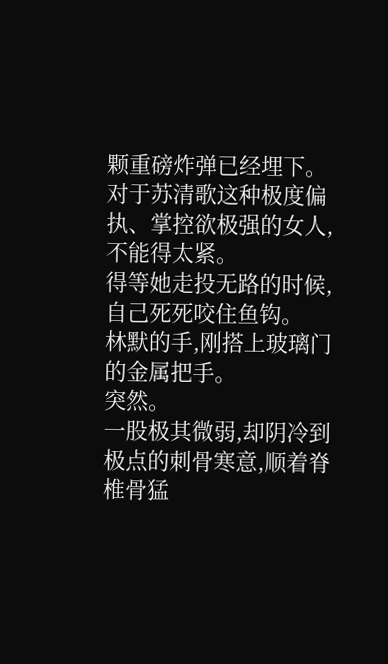颗重磅炸弹已经埋下。
对于苏清歌这种极度偏执、掌控欲极强的女人,不能得太紧。
得等她走投无路的时候,自己死死咬住鱼钩。
林默的手,刚搭上玻璃门的金属把手。
突然。
一股极其微弱,却阴冷到极点的刺骨寒意,顺着脊椎骨猛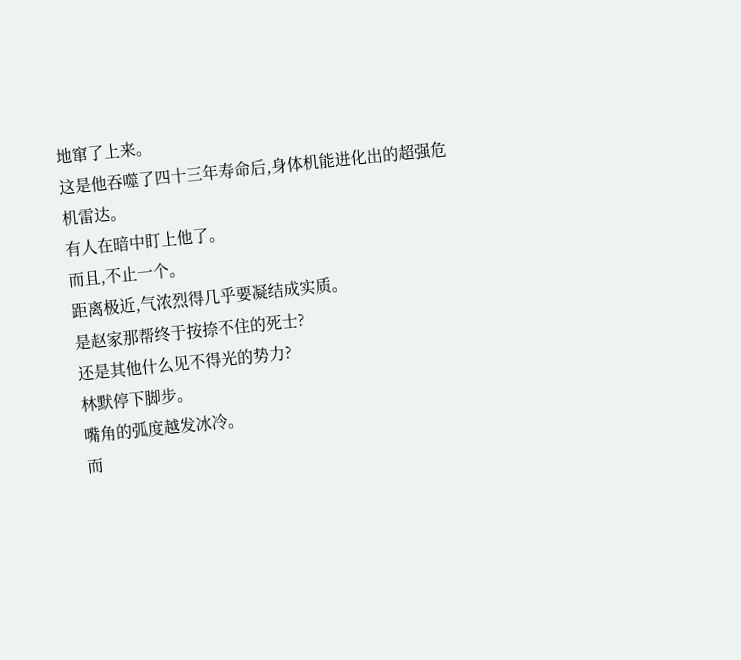地窜了上来。
这是他吞噬了四十三年寿命后,身体机能进化出的超强危机雷达。
有人在暗中盯上他了。
而且,不止一个。
距离极近,气浓烈得几乎要凝结成实质。
是赵家那帮终于按捺不住的死士?
还是其他什么见不得光的势力?
林默停下脚步。
嘴角的弧度越发冰冷。
而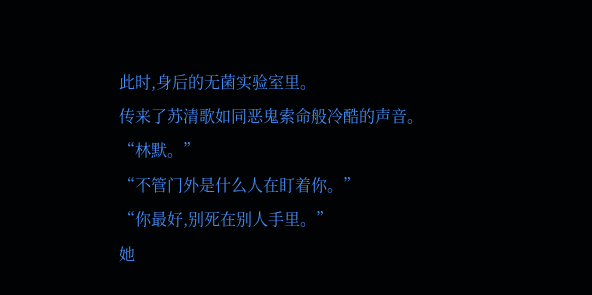此时,身后的无菌实验室里。
传来了苏清歌如同恶鬼索命般冷酷的声音。
“林默。”
“不管门外是什么人在盯着你。”
“你最好,别死在别人手里。”
她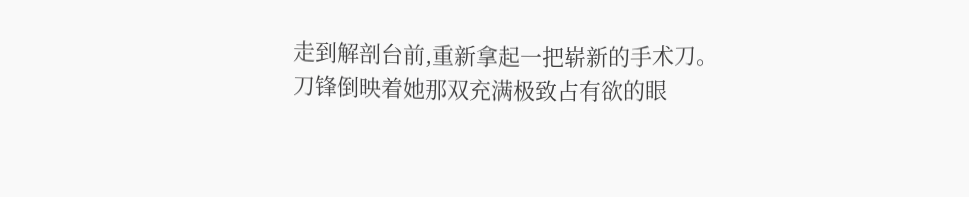走到解剖台前,重新拿起一把崭新的手术刀。
刀锋倒映着她那双充满极致占有欲的眼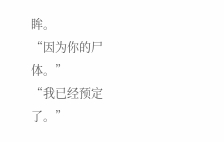眸。
“因为你的尸体。”
“我已经预定了。”